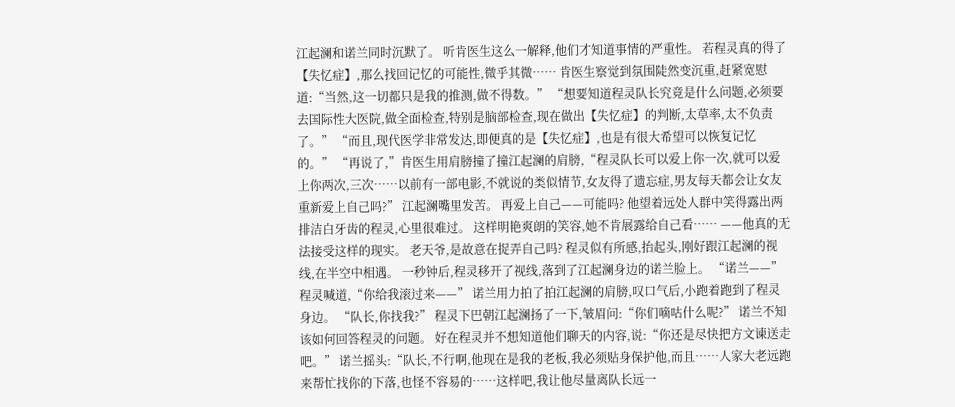江起澜和诺兰同时沉默了。 听肯医生这么一解释,他们才知道事情的严重性。 若程灵真的得了【失忆症】,那么找回记忆的可能性,微乎其微…… 肯医生察觉到氛围陡然变沉重,赶紧宽慰道:“当然,这一切都只是我的推测,做不得数。” “想要知道程灵队长究竟是什么问题,必须要去国际性大医院,做全面检查,特别是脑部检查,现在做出【失忆症】的判断,太草率,太不负责了。” “而且,现代医学非常发达,即便真的是【失忆症】,也是有很大希望可以恢复记忆的。” “再说了,”肯医生用肩膀撞了撞江起澜的肩膀,“程灵队长可以爱上你一次,就可以爱上你两次,三次……以前有一部电影,不就说的类似情节,女友得了遗忘症,男友每天都会让女友重新爱上自己吗?” 江起澜嘴里发苦。 再爱上自己——可能吗? 他望着远处人群中笑得露出两排洁白牙齿的程灵,心里很难过。 这样明艳爽朗的笑容,她不肯展露给自己看…… ——他真的无法接受这样的现实。 老天爷,是故意在捉弄自己吗? 程灵似有所感,抬起头,刚好跟江起澜的视线,在半空中相遇。 一秒钟后,程灵移开了视线,落到了江起澜身边的诺兰脸上。 “诺兰——”程灵喊道,“你给我滚过来——” 诺兰用力拍了拍江起澜的肩膀,叹口气后,小跑着跑到了程灵身边。 “队长,你找我?” 程灵下巴朝江起澜扬了一下,皱眉问:“你们嘀咕什么呢?” 诺兰不知该如何回答程灵的问题。 好在程灵并不想知道他们聊天的内容,说:“你还是尽快把方文谏送走吧。” 诺兰摇头:“队长,不行啊,他现在是我的老板,我必须贴身保护他,而且……人家大老远跑来帮忙找你的下落,也怪不容易的……这样吧,我让他尽量离队长远一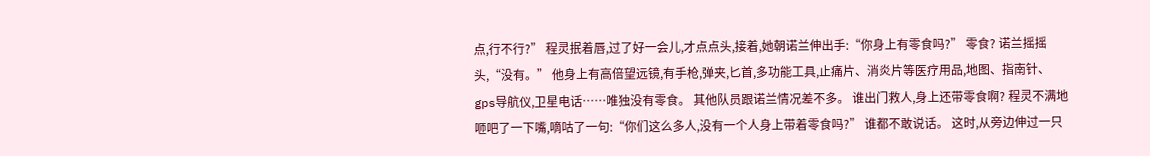点,行不行?” 程灵抿着唇,过了好一会儿,才点点头,接着,她朝诺兰伸出手:“你身上有零食吗?” 零食? 诺兰摇摇头,“没有。” 他身上有高倍望远镜,有手枪,弹夹,匕首,多功能工具,止痛片、消炎片等医疗用品,地图、指南针、gps导航仪,卫星电话……唯独没有零食。 其他队员跟诺兰情况差不多。 谁出门救人,身上还带零食啊? 程灵不满地咂吧了一下嘴,嘀咕了一句:“你们这么多人,没有一个人身上带着零食吗?” 谁都不敢说话。 这时,从旁边伸过一只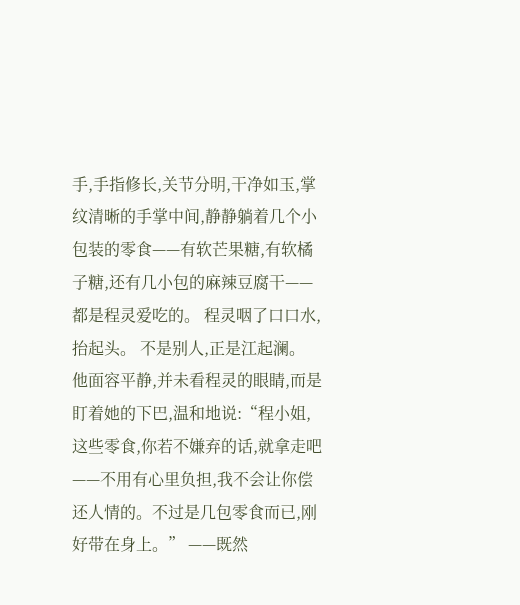手,手指修长,关节分明,干净如玉,掌纹清晰的手掌中间,静静躺着几个小包装的零食——有软芒果糖,有软橘子糖,还有几小包的麻辣豆腐干—— 都是程灵爱吃的。 程灵咽了口口水,抬起头。 不是别人,正是江起澜。 他面容平静,并未看程灵的眼睛,而是盯着她的下巴,温和地说:“程小姐,这些零食,你若不嫌弃的话,就拿走吧——不用有心里负担,我不会让你偿还人情的。不过是几包零食而已,刚好带在身上。” ——既然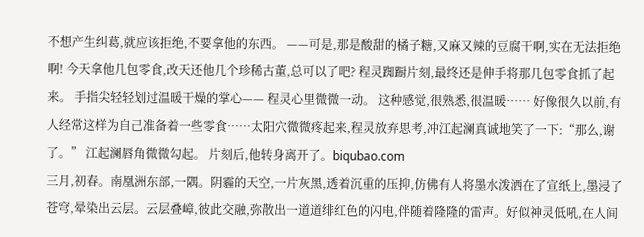不想产生纠葛,就应该拒绝,不要拿他的东西。 ——可是,那是酸甜的橘子糖,又麻又辣的豆腐干啊,实在无法拒绝啊! 今天拿他几包零食,改天还他几个珍稀古董,总可以了吧? 程灵踟蹰片刻,最终还是伸手将那几包零食抓了起来。 手指尖轻轻划过温暖干燥的掌心—— 程灵心里微微一动。 这种感觉,很熟悉,很温暖…… 好像很久以前,有人经常这样为自己准备着一些零食……太阳穴微微疼起来,程灵放弃思考,冲江起澜真诚地笑了一下:“那么,谢了。” 江起澜唇角微微勾起。 片刻后,他转身离开了。biqubao.com
三月,初春。南凰洲东部,一隅。阴霾的天空,一片灰黑,透着沉重的压抑,仿佛有人将墨水泼洒在了宣纸上,墨浸了苍穹,晕染出云层。云层叠嶂,彼此交融,弥散出一道道绯红色的闪电,伴随着隆隆的雷声。好似神灵低吼,在人间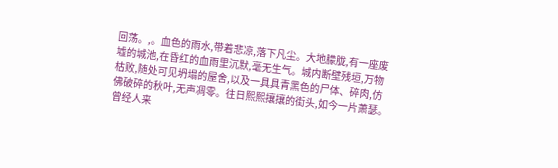回荡。,。血色的雨水,带着悲凉,落下凡尘。大地朦胧,有一座废墟的城池,在昏红的血雨里沉默,毫无生气。城内断壁残垣,万物枯败,随处可见坍塌的屋舍,以及一具具青黑色的尸体、碎肉,仿佛破碎的秋叶,无声凋零。往日熙熙攘攘的街头,如今一片萧瑟。曾经人来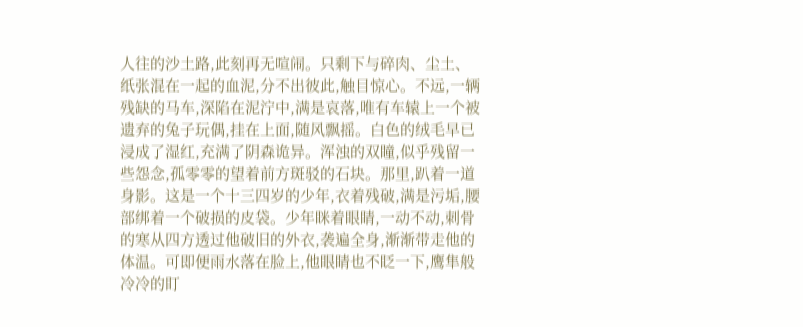人往的沙土路,此刻再无喧闹。只剩下与碎肉、尘土、纸张混在一起的血泥,分不出彼此,触目惊心。不远,一辆残缺的马车,深陷在泥泞中,满是哀落,唯有车辕上一个被遗弃的兔子玩偶,挂在上面,随风飘摇。白色的绒毛早已浸成了湿红,充满了阴森诡异。浑浊的双瞳,似乎残留一些怨念,孤零零的望着前方斑驳的石块。那里,趴着一道身影。这是一个十三四岁的少年,衣着残破,满是污垢,腰部绑着一个破损的皮袋。少年眯着眼睛,一动不动,刺骨的寒从四方透过他破旧的外衣,袭遍全身,渐渐带走他的体温。可即便雨水落在脸上,他眼睛也不眨一下,鹰隼般冷冷的盯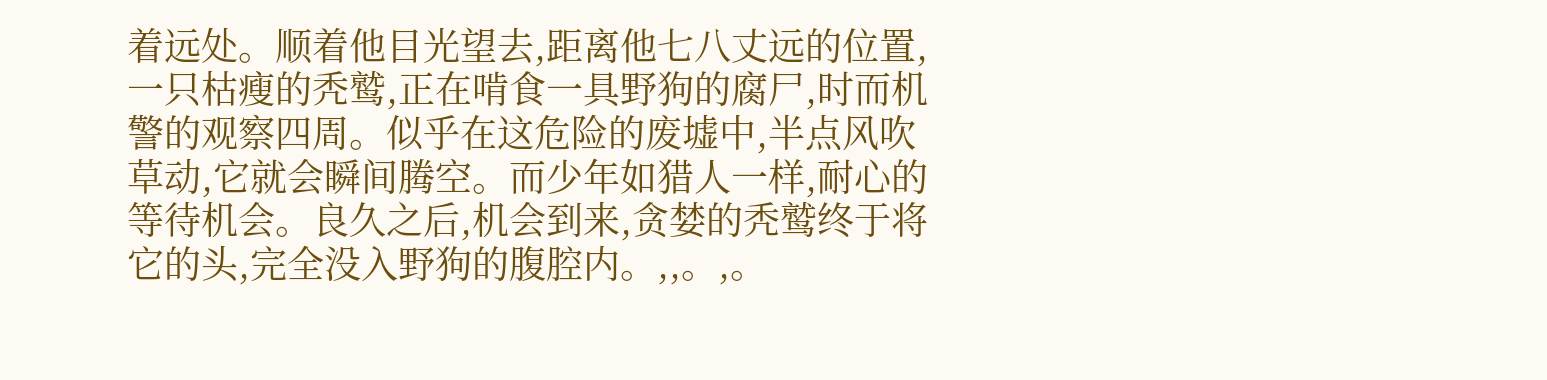着远处。顺着他目光望去,距离他七八丈远的位置,一只枯瘦的秃鹫,正在啃食一具野狗的腐尸,时而机警的观察四周。似乎在这危险的废墟中,半点风吹草动,它就会瞬间腾空。而少年如猎人一样,耐心的等待机会。良久之后,机会到来,贪婪的秃鹫终于将它的头,完全没入野狗的腹腔内。,,。,。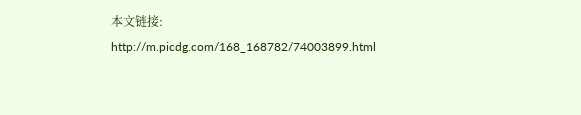本文链接:
http://m.picdg.com/168_168782/74003899.html